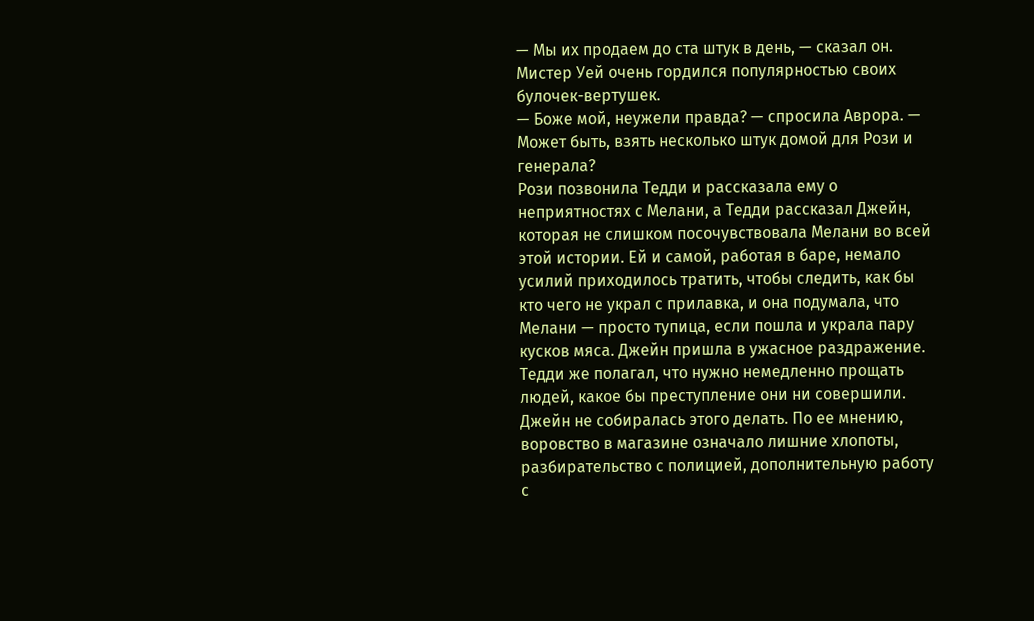— Мы их продаем до ста штук в день, — сказал он. Мистер Уей очень гордился популярностью своих булочек-вертушек.
— Боже мой, неужели правда? — спросила Аврора. — Может быть, взять несколько штук домой для Рози и генерала?
Рози позвонила Тедди и рассказала ему о неприятностях с Мелани, а Тедди рассказал Джейн, которая не слишком посочувствовала Мелани во всей этой истории. Ей и самой, работая в баре, немало усилий приходилось тратить, чтобы следить, как бы кто чего не украл с прилавка, и она подумала, что Мелани — просто тупица, если пошла и украла пару кусков мяса. Джейн пришла в ужасное раздражение. Тедди же полагал, что нужно немедленно прощать людей, какое бы преступление они ни совершили. Джейн не собиралась этого делать. По ее мнению, воровство в магазине означало лишние хлопоты, разбирательство с полицией, дополнительную работу с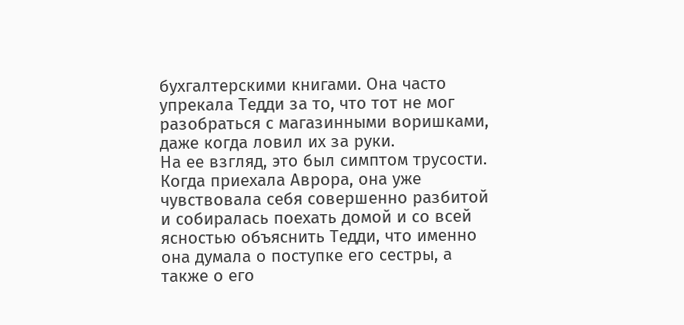бухгалтерскими книгами. Она часто упрекала Тедди за то, что тот не мог разобраться с магазинными воришками, даже когда ловил их за руки.
На ее взгляд, это был симптом трусости. Когда приехала Аврора, она уже чувствовала себя совершенно разбитой и собиралась поехать домой и со всей ясностью объяснить Тедди, что именно она думала о поступке его сестры, а также о его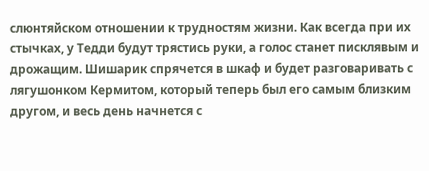слюнтяйском отношении к трудностям жизни. Как всегда при их стычках, у Тедди будут трястись руки, а голос станет писклявым и дрожащим. Шишарик спрячется в шкаф и будет разговаривать с лягушонком Кермитом, который теперь был его самым близким другом, и весь день начнется с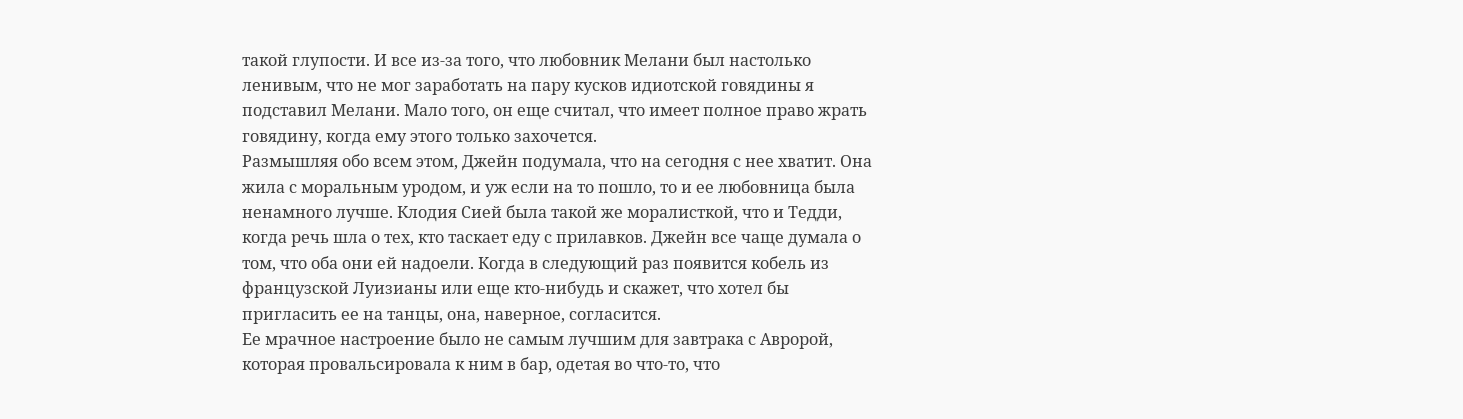такой глупости. И все из-за того, что любовник Мелани был настолько ленивым, что не мог заработать на пару кусков идиотской говядины я подставил Мелани. Мало того, он еще считал, что имеет полное право жрать говядину, когда ему этого только захочется.
Размышляя обо всем этом, Джейн подумала, что на сегодня с нее хватит. Она жила с моральным уродом, и уж если на то пошло, то и ее любовница была ненамного лучше. Клодия Сией была такой же моралисткой, что и Тедди, когда речь шла о тех, кто таскает еду с прилавков. Джейн все чаще думала о том, что оба они ей надоели. Когда в следующий раз появится кобель из французской Луизианы или еще кто-нибудь и скажет, что хотел бы пригласить ее на танцы, она, наверное, согласится.
Ее мрачное настроение было не самым лучшим для завтрака с Авророй, которая провальсировала к ним в бар, одетая во что-то, что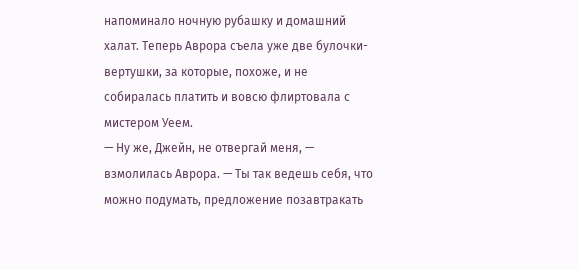напоминало ночную рубашку и домашний халат. Теперь Аврора съела уже две булочки-вертушки, за которые, похоже, и не собиралась платить и вовсю флиртовала с мистером Уеем.
— Ну же, Джейн, не отвергай меня, — взмолилась Аврора. — Ты так ведешь себя, что можно подумать, предложение позавтракать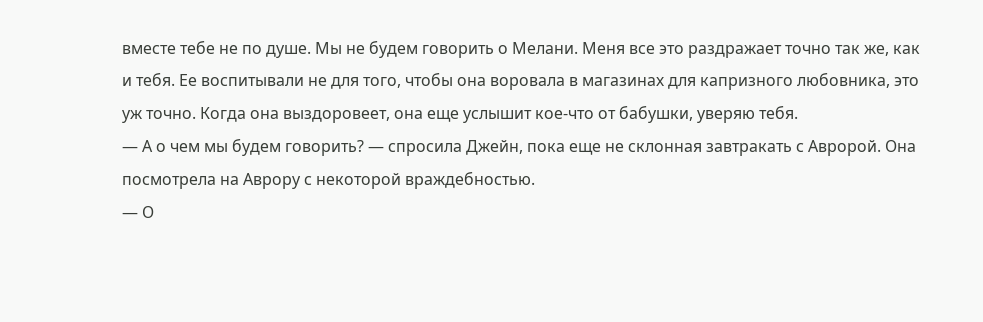вместе тебе не по душе. Мы не будем говорить о Мелани. Меня все это раздражает точно так же, как и тебя. Ее воспитывали не для того, чтобы она воровала в магазинах для капризного любовника, это уж точно. Когда она выздоровеет, она еще услышит кое-что от бабушки, уверяю тебя.
— А о чем мы будем говорить? — спросила Джейн, пока еще не склонная завтракать с Авророй. Она посмотрела на Аврору с некоторой враждебностью.
— О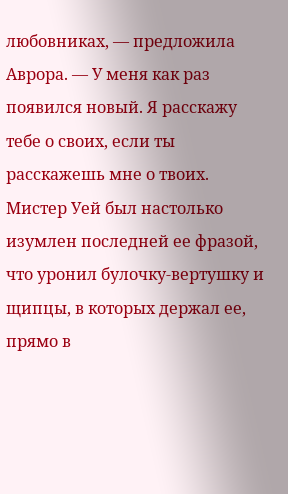любовниках, — предложила Аврора. — У меня как раз появился новый. Я расскажу тебе о своих, если ты расскажешь мне о твоих.
Мистер Уей был настолько изумлен последней ее фразой, что уронил булочку-вертушку и щипцы, в которых держал ее, прямо в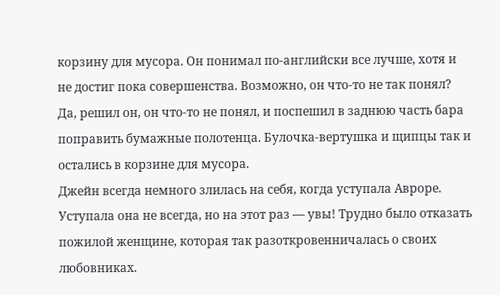корзину для мусора. Он понимал по-английски все лучше, хотя и не достиг пока совершенства. Возможно, он что-то не так понял? Да, решил он, он что-то не понял, и поспешил в заднюю часть бара поправить бумажные полотенца. Булочка-вертушка и щипцы так и остались в корзине для мусора.
Джейн всегда немного злилась на себя, когда уступала Авроре. Уступала она не всегда, но на этот раз — увы! Трудно было отказать пожилой женщине, которая так разоткровенничалась о своих любовниках.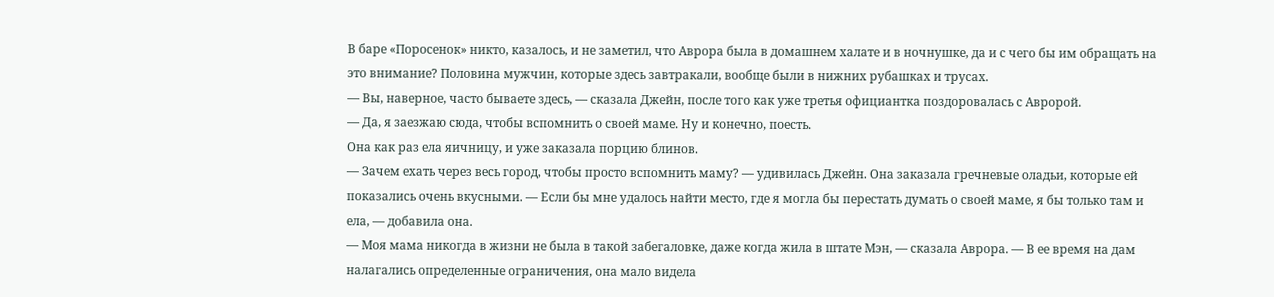В баре «Поросенок» никто, казалось, и не заметил, что Аврора была в домашнем халате и в ночнушке, да и с чего бы им обращать на это внимание? Половина мужчин, которые здесь завтракали, вообще были в нижних рубашках и трусах.
— Вы, наверное, часто бываете здесь, — сказала Джейн, после того как уже третья официантка поздоровалась с Авророй.
— Да, я заезжаю сюда, чтобы вспомнить о своей маме. Ну и конечно, поесть.
Она как раз ела яичницу, и уже заказала порцию блинов.
— Зачем ехать через весь город, чтобы просто вспомнить маму? — удивилась Джейн. Она заказала гречневые оладьи, которые ей показались очень вкусными. — Если бы мне удалось найти место, где я могла бы перестать думать о своей маме, я бы только там и ела, — добавила она.
— Моя мама никогда в жизни не была в такой забегаловке, даже когда жила в штате Мэн, — сказала Аврора. — В ее время на дам налагались определенные ограничения, она мало видела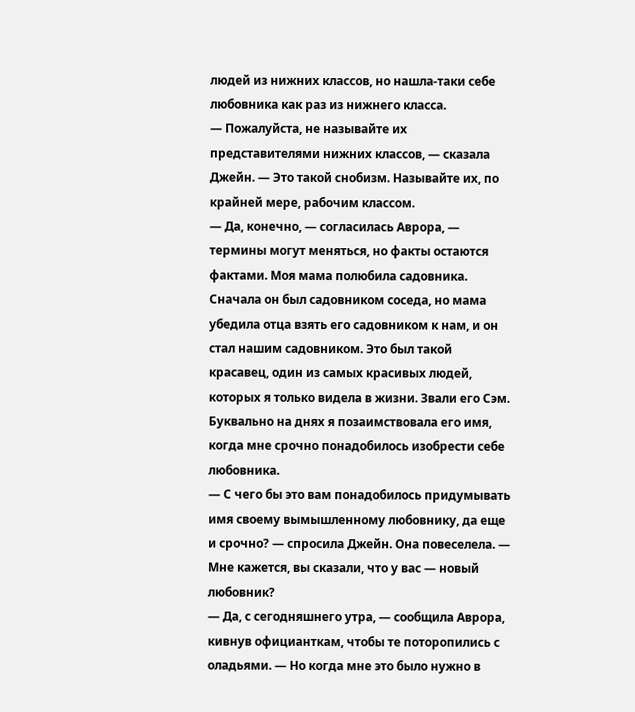людей из нижних классов, но нашла-таки себе любовника как раз из нижнего класса.
— Пожалуйста, не называйте их представителями нижних классов, — сказала Джейн. — Это такой снобизм. Называйте их, по крайней мере, рабочим классом.
— Да, конечно, — согласилась Аврора, — термины могут меняться, но факты остаются фактами. Моя мама полюбила садовника. Сначала он был садовником соседа, но мама убедила отца взять его садовником к нам, и он стал нашим садовником. Это был такой красавец, один из самых красивых людей, которых я только видела в жизни. Звали его Сэм. Буквально на днях я позаимствовала его имя, когда мне срочно понадобилось изобрести себе любовника.
— С чего бы это вам понадобилось придумывать имя своему вымышленному любовнику, да еще и срочно? — спросила Джейн. Она повеселела. — Мне кажется, вы сказали, что у вас — новый любовник?
— Да, с сегодняшнего утра, — сообщила Аврора, кивнув официанткам, чтобы те поторопились с оладьями. — Но когда мне это было нужно в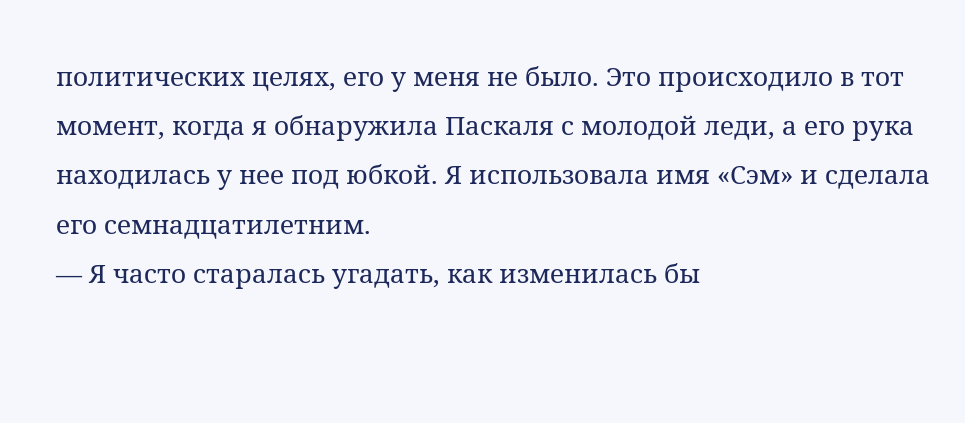политических целях, его у меня не было. Это происходило в тот момент, когда я обнаружила Паскаля с молодой леди, а его рука находилась у нее под юбкой. Я использовала имя «Сэм» и сделала его семнадцатилетним.
— Я часто старалась угадать, как изменилась бы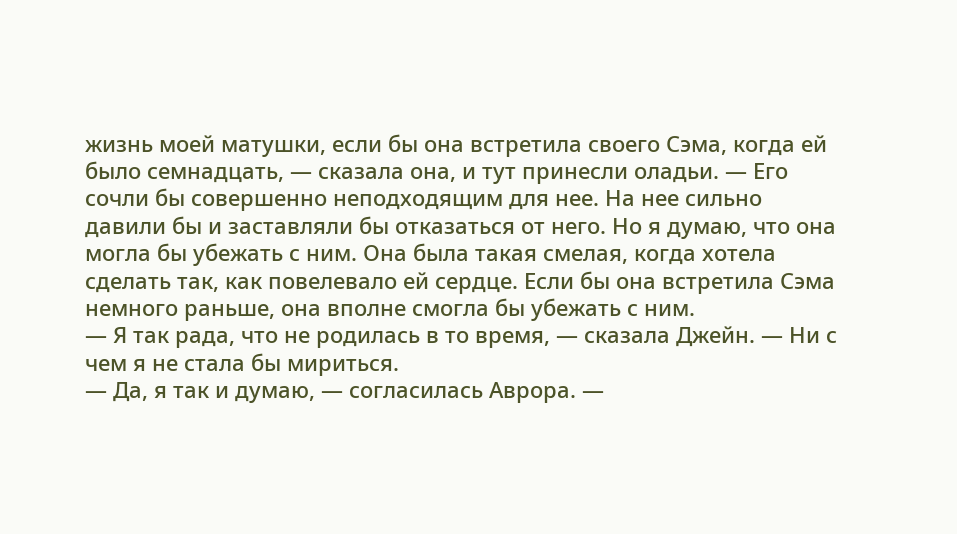жизнь моей матушки, если бы она встретила своего Сэма, когда ей было семнадцать, — сказала она, и тут принесли оладьи. — Его сочли бы совершенно неподходящим для нее. На нее сильно давили бы и заставляли бы отказаться от него. Но я думаю, что она могла бы убежать с ним. Она была такая смелая, когда хотела сделать так, как повелевало ей сердце. Если бы она встретила Сэма немного раньше, она вполне смогла бы убежать с ним.
— Я так рада, что не родилась в то время, — сказала Джейн. — Ни с чем я не стала бы мириться.
— Да, я так и думаю, — согласилась Аврора. —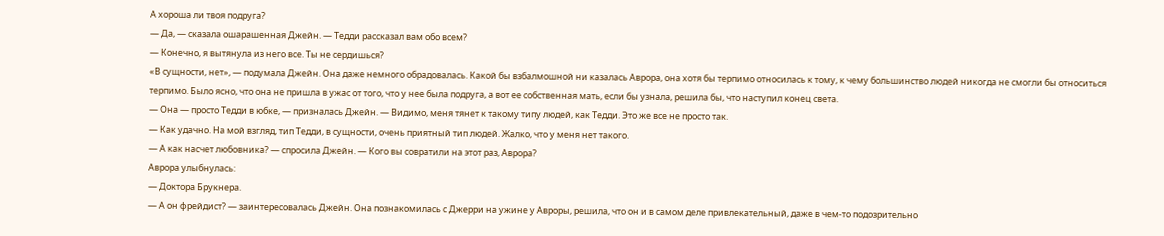А хороша ли твоя подруга?
— Да, — сказала ошарашенная Джейн. — Тедди рассказал вам обо всем?
— Конечно, я вытянула из него все. Ты не сердишься?
«В сущности, нет», — подумала Джейн. Она даже немного обрадовалась. Какой бы взбалмошной ни казалась Аврора, она хотя бы терпимо относилась к тому, к чему большинство людей никогда не смогли бы относиться терпимо. Было ясно, что она не пришла в ужас от того, что у нее была подруга, а вот ее собственная мать, если бы узнала, решила бы, что наступил конец света.
— Она — просто Тедди в юбке, — призналась Джейн. — Видимо, меня тянет к такому типу людей, как Тедди. Это же все не просто так.
— Как удачно. На мой взгляд, тип Тедди, в сущности, очень приятный тип людей. Жалко, что у меня нет такого.
— А как насчет любовника? — спросила Джейн. — Кого вы совратили на этот раз, Аврора?
Аврора улыбнулась:
— Доктора Брукнера.
— А он фрейдист? — заинтересовалась Джейн. Она познакомилась с Джерри на ужине у Авроры, решила, что он и в самом деле привлекательный, даже в чем-то подозрительно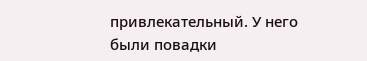привлекательный. У него были повадки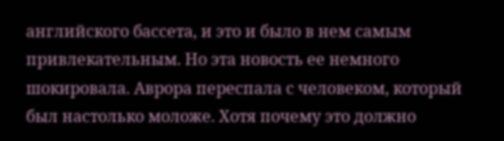английского бассета, и это и было в нем самым привлекательным. Но эта новость ее немного шокировала. Аврора переспала с человеком, который был настолько моложе. Хотя почему это должно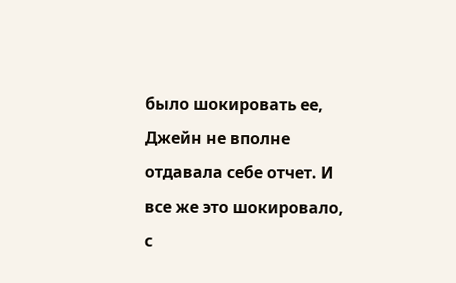было шокировать ее, Джейн не вполне отдавала себе отчет. И все же это шокировало, с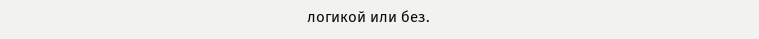логикой или без.